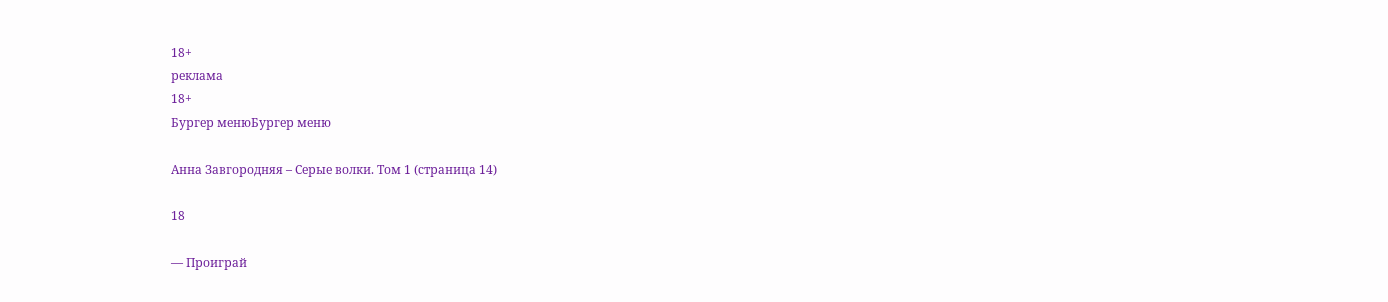18+
реклама
18+
Бургер менюБургер меню

Анна Завгородняя – Серые волки. Том 1 (страница 14)

18

— Проиграй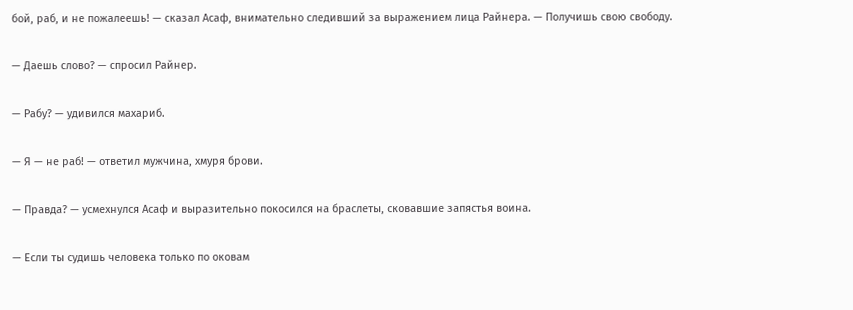бой, раб, и не пожалеешь! — сказал Асаф, внимательно следивший за выражением лица Райнера. — Получишь свою свободу.

— Даешь слово? — спросил Райнер.

— Рабу? — удивился махариб.

— Я — не раб! — ответил мужчина, хмуря брови.

— Правда? — усмехнулся Асаф и выразительно покосился на браслеты, сковавшие запястья воина.

— Если ты судишь человека только по оковам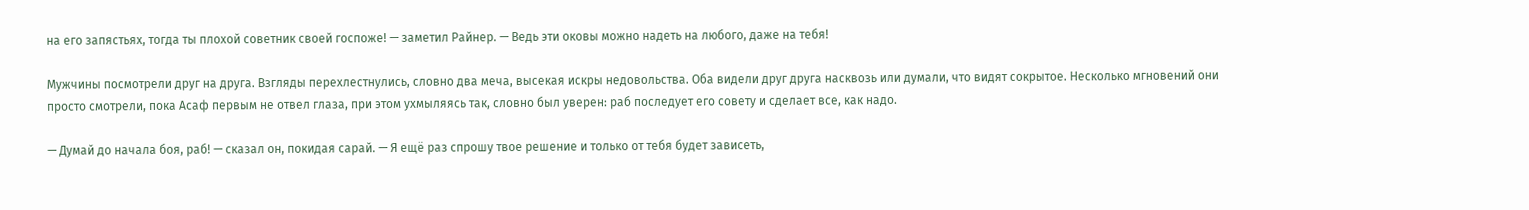на его запястьях, тогда ты плохой советник своей госпоже! — заметил Райнер. — Ведь эти оковы можно надеть на любого, даже на тебя!

Мужчины посмотрели друг на друга. Взгляды перехлестнулись, словно два меча, высекая искры недовольства. Оба видели друг друга насквозь или думали, что видят сокрытое. Несколько мгновений они просто смотрели, пока Асаф первым не отвел глаза, при этом ухмыляясь так, словно был уверен: раб последует его совету и сделает все, как надо.

— Думай до начала боя, раб! — сказал он, покидая сарай. — Я ещё раз спрошу твое решение и только от тебя будет зависеть,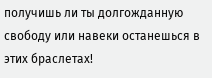получишь ли ты долгожданную свободу или навеки останешься в этих браслетах!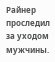Райнер проследил за уходом мужчины.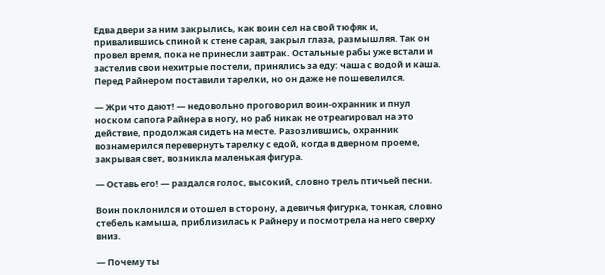Едва двери за ним закрылись, как воин сел на свой тюфяк и, привалившись спиной к стене сарая, закрыл глаза, размышляя. Так он провел время, пока не принесли завтрак. Остальные рабы уже встали и застелив свои нехитрые постели, принялись за еду: чаша с водой и каша. Перед Райнером поставили тарелки, но он даже не пошевелился.

— Жри что дают! — недовольно проговорил воин-охранник и пнул носком сапога Райнера в ногу, но раб никак не отреагировал на это действие, продолжая сидеть на месте. Разозлившись, охранник вознамерился перевернуть тарелку с едой, когда в дверном проеме, закрывая свет, возникла маленькая фигура.

— Оставь его! — раздался голос, высокий, словно трель птичьей песни.

Воин поклонился и отошел в сторону, а девичья фигурка, тонкая, словно стебель камыша, приблизилась к Райнеру и посмотрела на него сверху вниз.

— Почему ты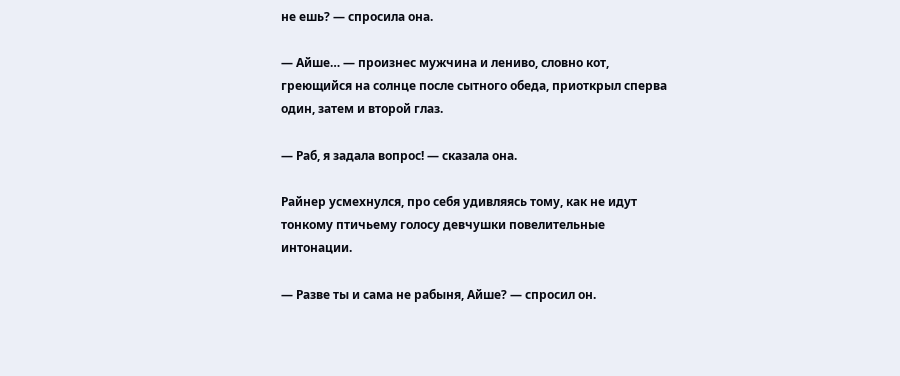не ешь? — спросила она.

— Айше… — произнес мужчина и лениво, словно кот, греющийся на солнце после сытного обеда, приоткрыл сперва один, затем и второй глаз.

— Раб, я задала вопрос! — сказала она.

Райнер усмехнулся, про себя удивляясь тому, как не идут тонкому птичьему голосу девчушки повелительные интонации.

— Разве ты и сама не рабыня, Айше? — спросил он.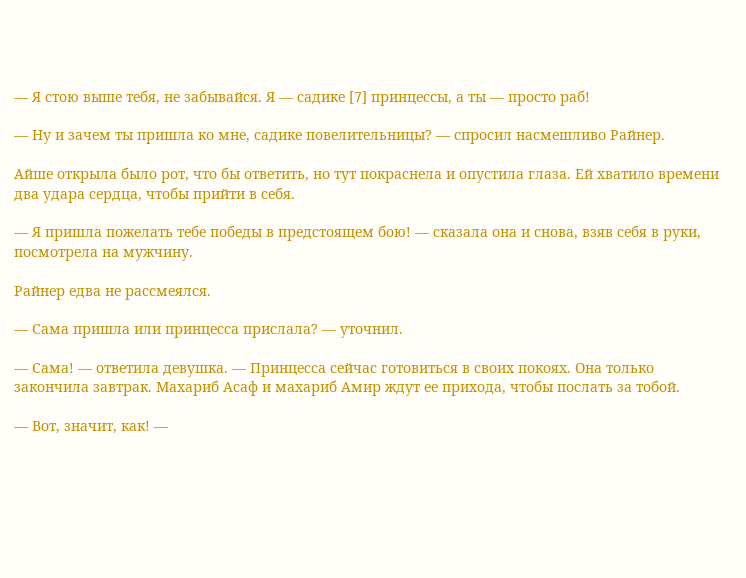— Я стою выше тебя, не забывайся. Я — садике [7] принцессы, а ты — просто раб!

— Ну и зачем ты пришла ко мне, садике повелительницы? — спросил насмешливо Райнер.

Айше открыла было рот, что бы ответить, но тут покраснела и опустила глаза. Ей хватило времени два удара сердца, чтобы прийти в себя.

— Я пришла пожелать тебе победы в предстоящем бою! — сказала она и снова, взяв себя в руки, посмотрела на мужчину.

Райнер едва не рассмеялся.

— Сама пришла или принцесса прислала? — уточнил.

— Сама! — ответила девушка. — Принцесса сейчас готовиться в своих покоях. Она только закончила завтрак. Махариб Асаф и махариб Амир ждут ее прихода, чтобы послать за тобой.

— Вот, значит, как! —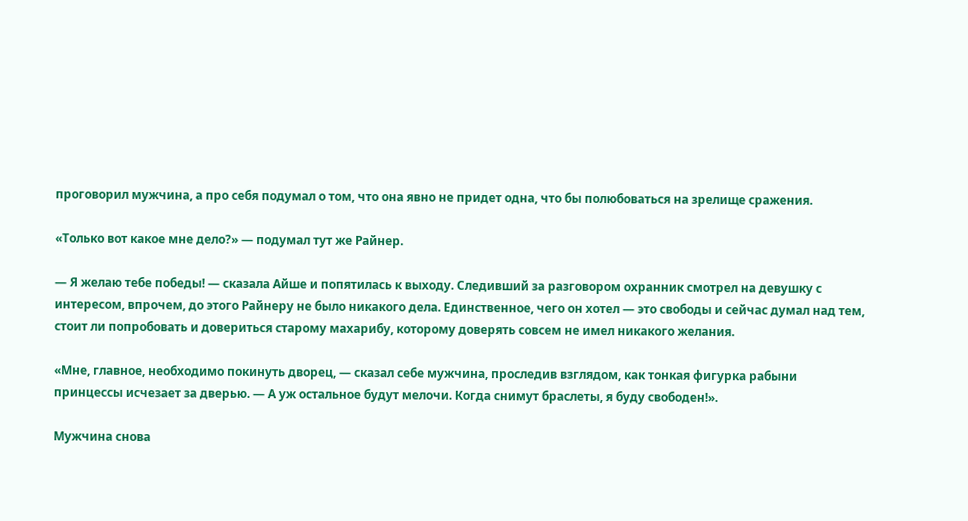проговорил мужчина, а про себя подумал о том, что она явно не придет одна, что бы полюбоваться на зрелище сражения.

«Только вот какое мне дело?» — подумал тут же Райнер.

— Я желаю тебе победы! — сказала Айше и попятилась к выходу. Следивший за разговором охранник смотрел на девушку с интересом, впрочем, до этого Райнеру не было никакого дела. Единственное, чего он хотел — это свободы и сейчас думал над тем, стоит ли попробовать и довериться старому махарибу, которому доверять совсем не имел никакого желания.

«Мне, главное, необходимо покинуть дворец, — сказал себе мужчина, проследив взглядом, как тонкая фигурка рабыни принцессы исчезает за дверью. — А уж остальное будут мелочи. Когда снимут браслеты, я буду свободен!».

Мужчина снова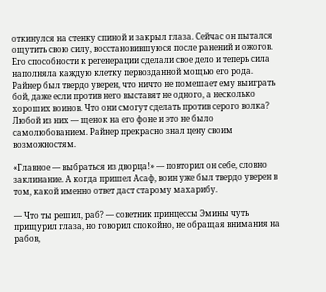откинулся на стенку спиной и закрыл глаза. Сейчас он пытался ощутить свою силу, восстановившуюся после ранений и ожогов. Его способности к регенерации сделали свое дело и теперь сила наполняла каждую клетку первозданной мощью его рода. Райнер был твердо уверен, что ничто не помешает ему выиграть бой, даже если против него выставят не одного, а несколько хороших воинов. Что они смогут сделать против серого волка? Любой из них — щенок на его фоне и это не было самолюбованием. Райнер прекрасно знал цену своим возможностям.

«Главное — выбраться из дворца!» — повторил он себе, словно заклинание. А когда пришел Асаф, воин уже был твердо уверен в том, какой именно ответ даст старому махарибу.

— Что ты решил, раб? — советник принцессы Эмины чуть прищурил глаза, но говорил спокойно, не обращая внимания на рабов,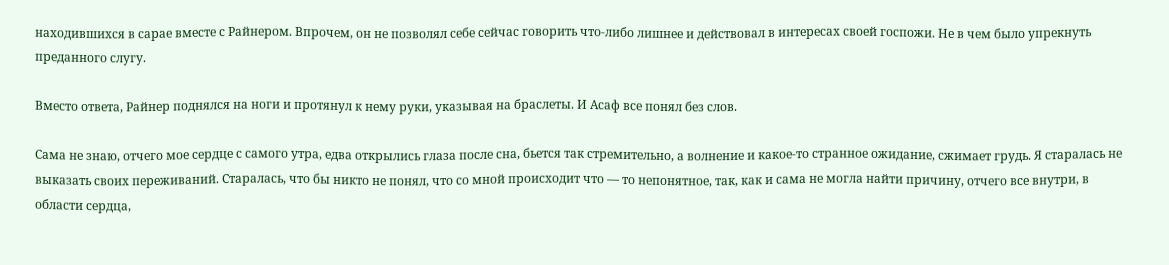находившихся в сарае вместе с Райнером. Впрочем, он не позволял себе сейчас говорить что-либо лишнее и действовал в интересах своей госпожи. Не в чем было упрекнуть преданного слугу.

Вместо ответа, Райнер поднялся на ноги и протянул к нему руки, указывая на браслеты. И Асаф все понял без слов.

Сама не знаю, отчего мое сердце с самого утра, едва открылись глаза после сна, бьется так стремительно, а волнение и какое-то странное ожидание, сжимает грудь. Я старалась не выказать своих переживаний. Старалась, что бы никто не понял, что со мной происходит что — то непонятное, так, как и сама не могла найти причину, отчего все внутри, в области сердца,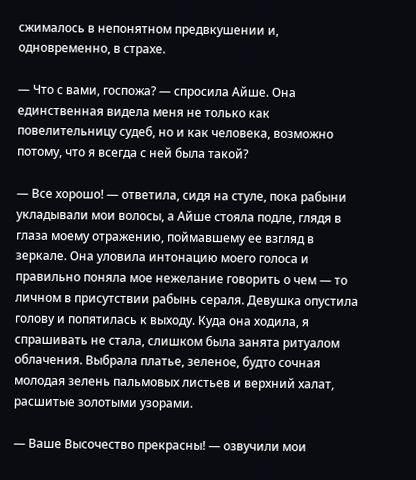сжималось в непонятном предвкушении и, одновременно, в страхе.

— Что с вами, госпожа? — спросила Айше. Она единственная видела меня не только как повелительницу судеб, но и как человека, возможно потому, что я всегда с ней была такой?

— Все хорошо! — ответила, сидя на стуле, пока рабыни укладывали мои волосы, а Айше стояла подле, глядя в глаза моему отражению, поймавшему ее взгляд в зеркале. Она уловила интонацию моего голоса и правильно поняла мое нежелание говорить о чем — то личном в присутствии рабынь сераля. Девушка опустила голову и попятилась к выходу. Куда она ходила, я спрашивать не стала, слишком была занята ритуалом облачения. Выбрала платье, зеленое, будто сочная молодая зелень пальмовых листьев и верхний халат, расшитые золотыми узорами.

— Ваше Высочество прекрасны! — озвучили мои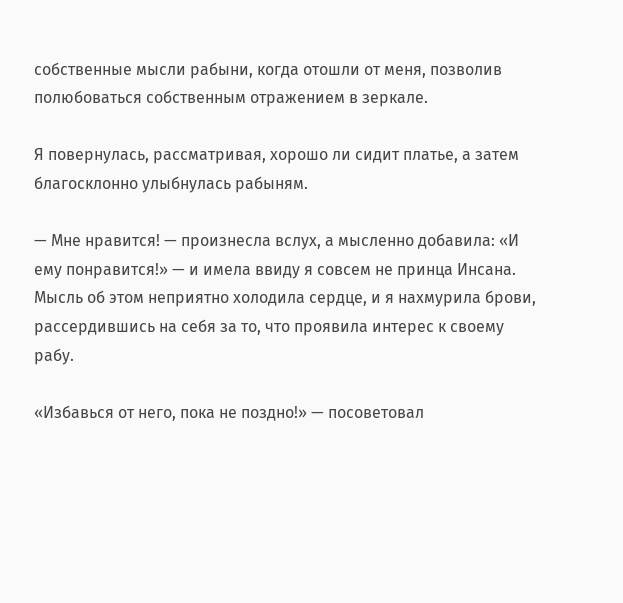собственные мысли рабыни, когда отошли от меня, позволив полюбоваться собственным отражением в зеркале.

Я повернулась, рассматривая, хорошо ли сидит платье, а затем благосклонно улыбнулась рабыням.

— Мне нравится! — произнесла вслух, а мысленно добавила: «И ему понравится!» — и имела ввиду я совсем не принца Инсана. Мысль об этом неприятно холодила сердце, и я нахмурила брови, рассердившись на себя за то, что проявила интерес к своему рабу.

«Избавься от него, пока не поздно!» — посоветовал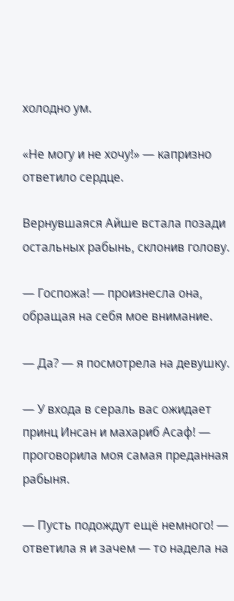холодно ум.

«Не могу и не хочу!» — капризно ответило сердце.

Вернувшаяся Айше встала позади остальных рабынь, склонив голову.

— Госпожа! — произнесла она, обращая на себя мое внимание.

— Да? — я посмотрела на девушку.

— У входа в сераль вас ожидает принц Инсан и махариб Асаф! — проговорила моя самая преданная рабыня.

— Пусть подождут ещё немного! — ответила я и зачем — то надела на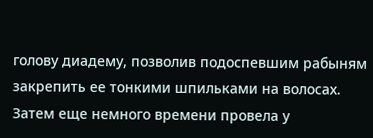голову диадему, позволив подоспевшим рабыням закрепить ее тонкими шпильками на волосах. Затем еще немного времени провела у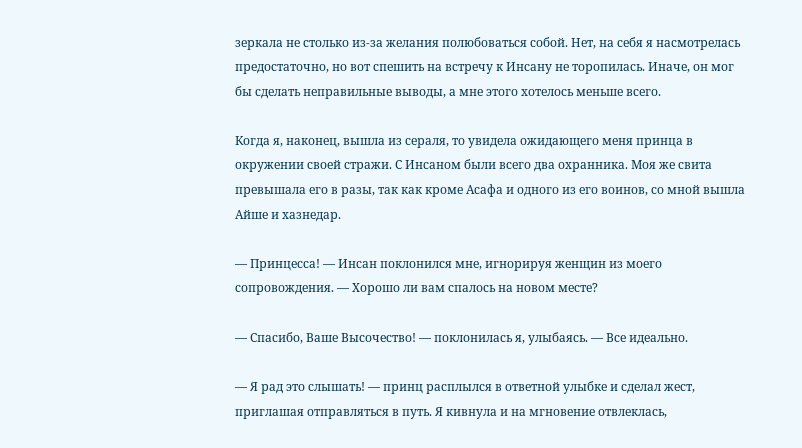зеркала не столько из-за желания полюбоваться собой. Нет, на себя я насмотрелась предостаточно, но вот спешить на встречу к Инсану не торопилась. Иначе, он мог бы сделать неправильные выводы, а мне этого хотелось меньше всего.

Когда я, наконец, вышла из сераля, то увидела ожидающего меня принца в окружении своей стражи. С Инсаном были всего два охранника. Моя же свита превышала его в разы, так как кроме Асафа и одного из его воинов, со мной вышла Айше и хазнедар.

— Принцесса! — Инсан поклонился мне, игнорируя женщин из моего сопровождения. — Хорошо ли вам спалось на новом месте?

— Спасибо, Ваше Высочество! — поклонилась я, улыбаясь. — Все идеально.

— Я рад это слышать! — принц расплылся в ответной улыбке и сделал жест, приглашая отправляться в путь. Я кивнула и на мгновение отвлеклась,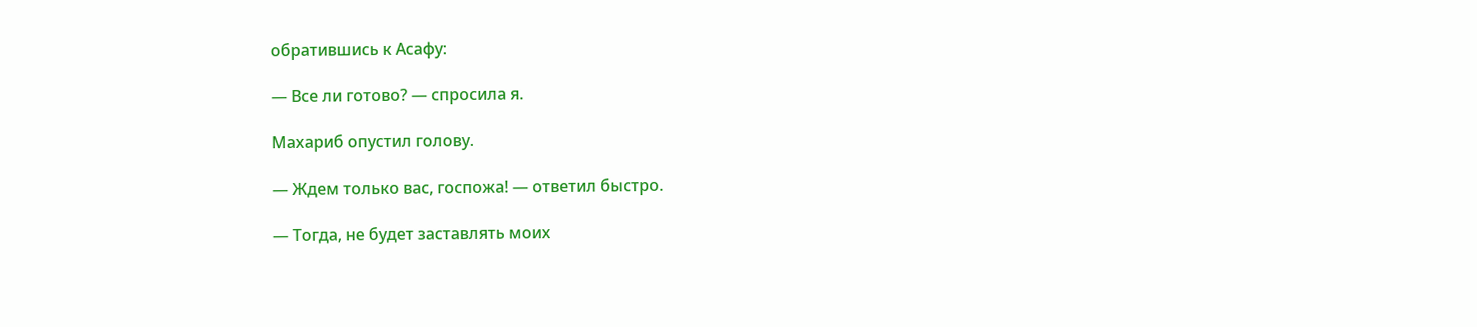обратившись к Асафу:

— Все ли готово? — спросила я.

Махариб опустил голову.

— Ждем только вас, госпожа! — ответил быстро.

— Тогда, не будет заставлять моих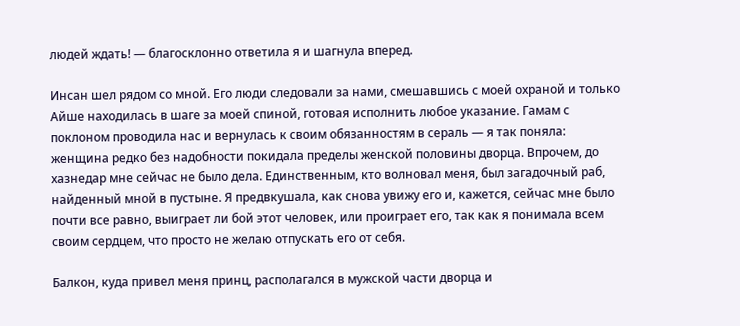людей ждать! — благосклонно ответила я и шагнула вперед.

Инсан шел рядом со мной. Его люди следовали за нами, смешавшись с моей охраной и только Айше находилась в шаге за моей спиной, готовая исполнить любое указание. Гамам с поклоном проводила нас и вернулась к своим обязанностям в сераль — я так поняла: женщина редко без надобности покидала пределы женской половины дворца. Впрочем, до хазнедар мне сейчас не было дела. Единственным, кто волновал меня, был загадочный раб, найденный мной в пустыне. Я предвкушала, как снова увижу его и, кажется, сейчас мне было почти все равно, выиграет ли бой этот человек, или проиграет его, так как я понимала всем своим сердцем, что просто не желаю отпускать его от себя.

Балкон, куда привел меня принц, располагался в мужской части дворца и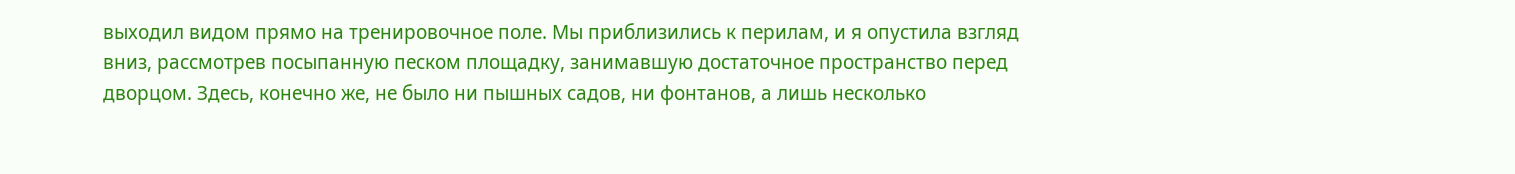выходил видом прямо на тренировочное поле. Мы приблизились к перилам, и я опустила взгляд вниз, рассмотрев посыпанную песком площадку, занимавшую достаточное пространство перед дворцом. Здесь, конечно же, не было ни пышных садов, ни фонтанов, а лишь несколько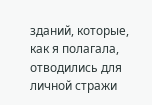зданий, которые, как я полагала, отводились для личной стражи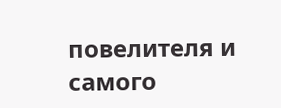повелителя и самого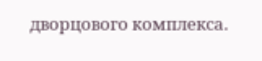дворцового комплекса.